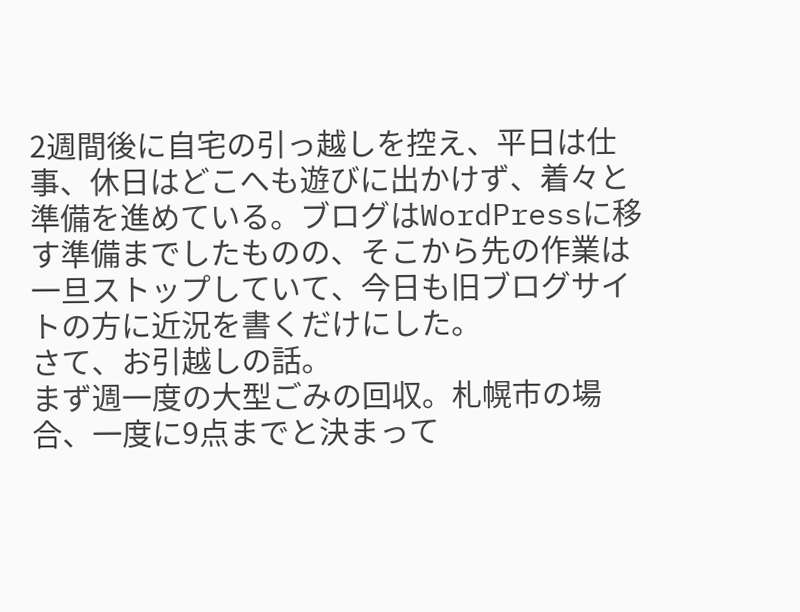2週間後に自宅の引っ越しを控え、平日は仕事、休日はどこへも遊びに出かけず、着々と準備を進めている。ブログはWordPressに移す準備までしたものの、そこから先の作業は一旦ストップしていて、今日も旧ブログサイトの方に近況を書くだけにした。
さて、お引越しの話。
まず週一度の大型ごみの回収。札幌市の場合、一度に9点までと決まって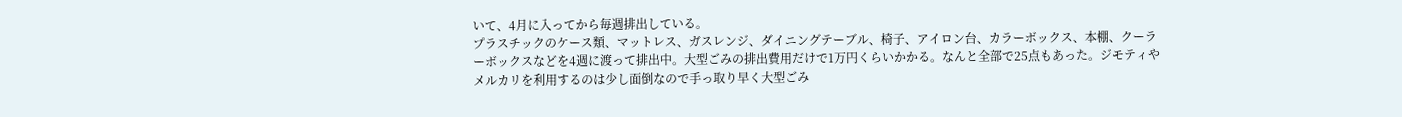いて、4月に入ってから毎週排出している。
プラスチックのケース類、マットレス、ガスレンジ、ダイニングテーブル、椅子、アイロン台、カラーボックス、本棚、クーラーボックスなどを4週に渡って排出中。大型ごみの排出費用だけで1万円くらいかかる。なんと全部で25点もあった。ジモティやメルカリを利用するのは少し面倒なので手っ取り早く大型ごみ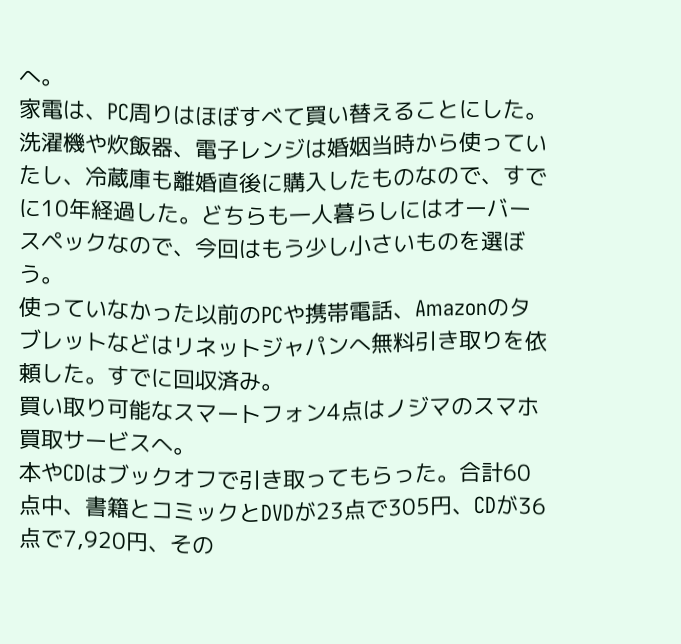へ。
家電は、PC周りはほぼすべて買い替えることにした。洗濯機や炊飯器、電子レンジは婚姻当時から使っていたし、冷蔵庫も離婚直後に購入したものなので、すでに10年経過した。どちらも一人暮らしにはオーバースペックなので、今回はもう少し小さいものを選ぼう。
使っていなかった以前のPCや携帯電話、Amazonのタブレットなどはリネットジャパンへ無料引き取りを依頼した。すでに回収済み。
買い取り可能なスマートフォン4点はノジマのスマホ買取サービスへ。
本やCDはブックオフで引き取ってもらった。合計60点中、書籍とコミックとDVDが23点で305円、CDが36点で7,920円、その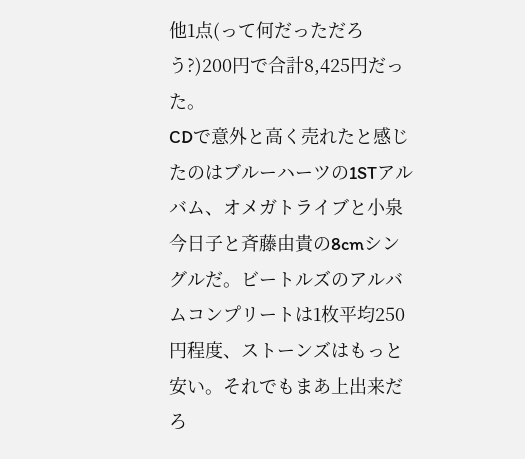他1点(って何だっただろう?)200円で合計8,425円だった。
CDで意外と高く売れたと感じたのはブルーハーツの1STアルバム、オメガトライブと小泉今日子と斉藤由貴の8cmシングルだ。ビートルズのアルバムコンプリートは1枚平均250円程度、ストーンズはもっと安い。それでもまあ上出来だろ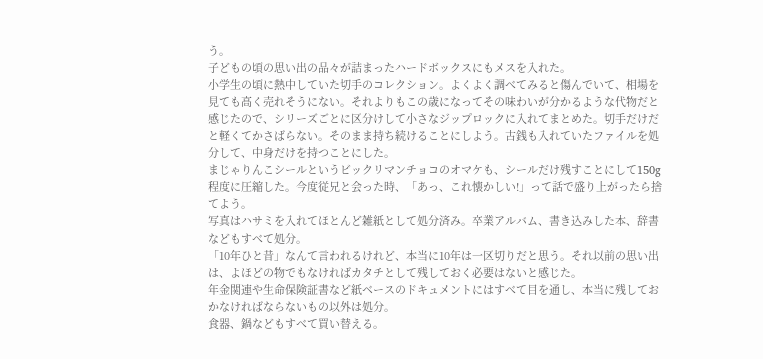う。
子どもの頃の思い出の品々が詰まったハードボックスにもメスを入れた。
小学生の頃に熱中していた切手のコレクション。よくよく調べてみると傷んでいて、相場を見ても高く売れそうにない。それよりもこの歳になってその味わいが分かるような代物だと感じたので、シリーズごとに区分けして小さなジップロックに入れてまとめた。切手だけだと軽くてかさばらない。そのまま持ち続けることにしよう。古銭も入れていたファイルを処分して、中身だけを持つことにした。
まじゃりんこシールというビックリマンチョコのオマケも、シールだけ残すことにして150g程度に圧縮した。今度従兄と会った時、「あっ、これ懐かしい!」って話で盛り上がったら捨てよう。
写真はハサミを入れてほとんど雑紙として処分済み。卒業アルバム、書き込みした本、辞書などもすべて処分。
「10年ひと昔」なんて言われるけれど、本当に10年は一区切りだと思う。それ以前の思い出は、よほどの物でもなければカタチとして残しておく必要はないと感じた。
年金関連や生命保険証書など紙ベースのドキュメントにはすべて目を通し、本当に残しておかなければならないもの以外は処分。
食器、鍋などもすべて買い替える。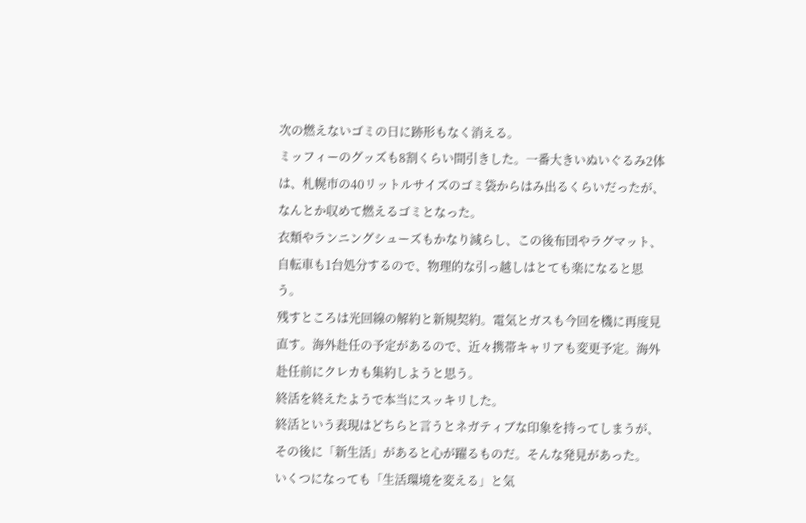次の燃えないゴミの日に跡形もなく消える。
ミッフィーのグッズも8割くらい間引きした。一番大きいぬいぐるみ2体は、札幌市の40リットルサイズのゴミ袋からはみ出るくらいだったが、なんとか収めて燃えるゴミとなった。
衣類やランニングシューズもかなり減らし、この後布団やラグマット、自転車も1台処分するので、物理的な引っ越しはとても楽になると思う。
残すところは光回線の解約と新規契約。電気とガスも今回を機に再度見直す。海外赴任の予定があるので、近々携帯キャリアも変更予定。海外赴任前にクレカも集約しようと思う。
終活を終えたようで本当にスッキリした。
終活という表現はどちらと言うとネガティブな印象を持ってしまうが、その後に「新生活」があると心が躍るものだ。そんな発見があった。
いくつになっても「生活環境を変える」と気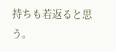持ちも若返ると思う。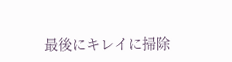最後にキレイに掃除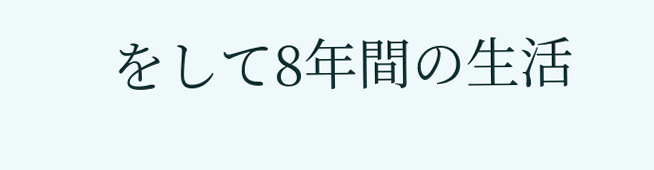をして8年間の生活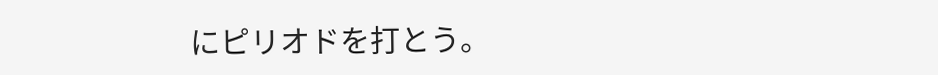にピリオドを打とう。